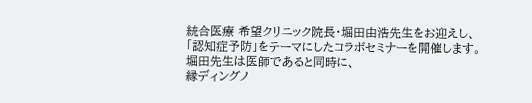統合医療 希望クリニック院長・堀田由浩先生をお迎えし、
「認知症予防」をテーマにしたコラボセミナーを開催します。
堀田先生は医師であると同時に、
縁ディングノ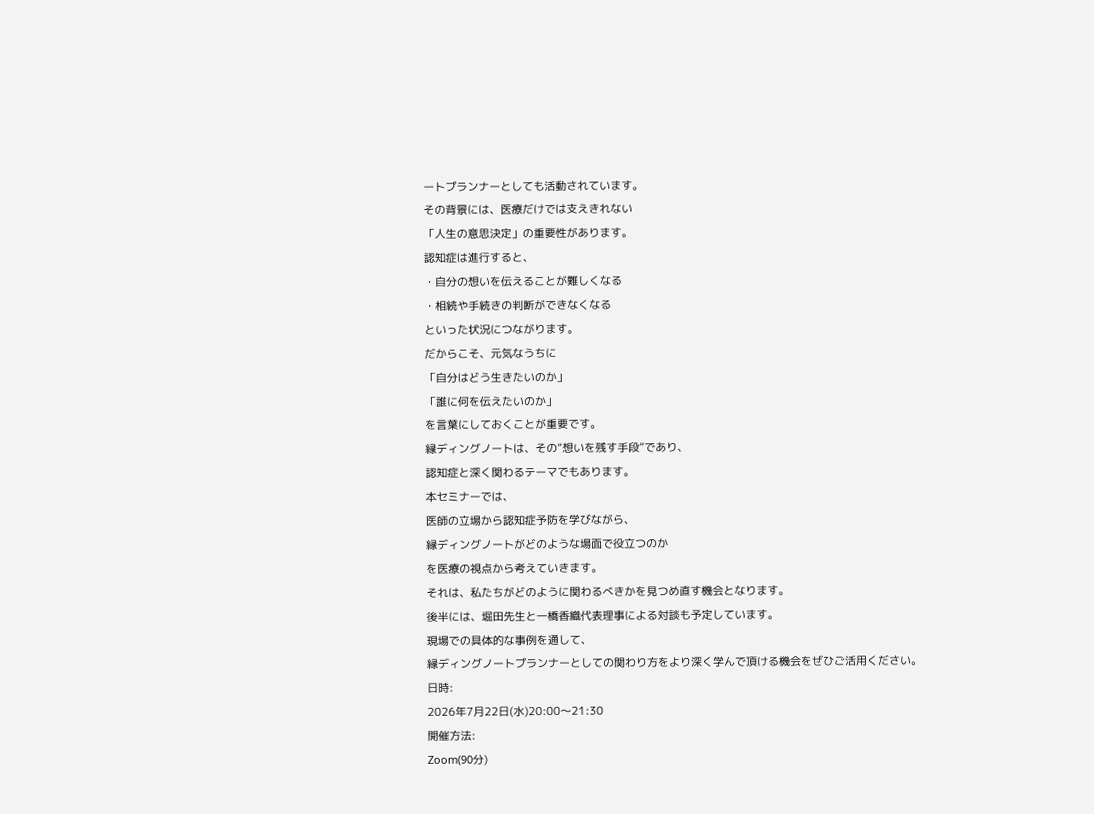ートプランナーとしても活動されています。
その背景には、医療だけでは支えきれない
「人生の意思決定」の重要性があります。
認知症は進行すると、
・自分の想いを伝えることが難しくなる
・相続や手続きの判断ができなくなる
といった状況につながります。
だからこそ、元気なうちに
「自分はどう生きたいのか」
「誰に何を伝えたいのか」
を言葉にしておくことが重要です。
縁ディングノートは、その“想いを残す手段”であり、
認知症と深く関わるテーマでもあります。
本セミナーでは、
医師の立場から認知症予防を学びながら、
縁ディングノートがどのような場面で役立つのか
を医療の視点から考えていきます。
それは、私たちがどのように関わるべきかを見つめ直す機会となります。
後半には、堀田先生と一橋香織代表理事による対談も予定しています。
現場での具体的な事例を通して、
縁ディングノートプランナーとしての関わり方をより深く学んで頂ける機会をぜひご活用ください。
日時:
2026年7月22日(水)20:00〜21:30
開催方法:
Zoom(90分)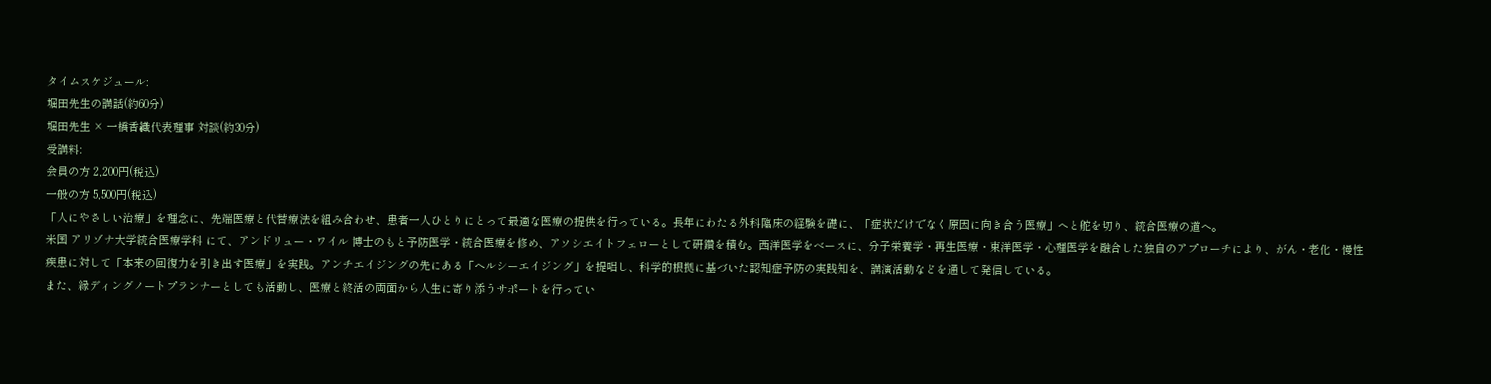タイムスケジュール:
堀田先生の講話(約60分)
堀田先生 × 一橋香織代表理事 対談(約30分)
受講料:
会員の方 2,200円(税込)
一般の方 5,500円(税込)
「人にやさしい治療」を理念に、先端医療と代替療法を組み合わせ、患者一人ひとりにとって最適な医療の提供を行っている。長年にわたる外科臨床の経験を礎に、「症状だけでなく原因に向き合う医療」へと舵を切り、統合医療の道へ。
米国 アリゾナ大学統合医療学科 にて、アンドリュー・ワイル 博士のもと予防医学・統合医療を修め、アソシエイトフェローとして研鑽を積む。西洋医学をベースに、分子栄養学・再生医療・東洋医学・心理医学を融合した独自のアプローチにより、がん・老化・慢性疾患に対して「本来の回復力を引き出す医療」を実践。アンチエイジングの先にある「ヘルシーエイジング」を提唱し、科学的根拠に基づいた認知症予防の実践知を、講演活動などを通して発信している。
また、縁ディングノートプランナーとしても活動し、医療と終活の両面から人生に寄り添うサポートを行ってい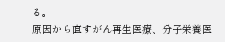る。
原因から直すがん再生医療、分子栄養医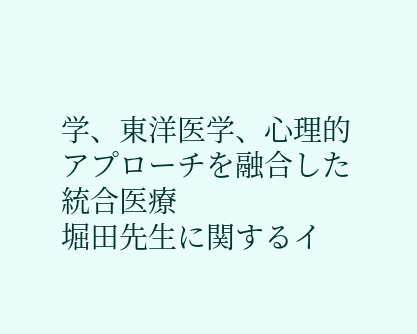学、東洋医学、心理的アプローチを融合した統合医療
堀田先生に関するイ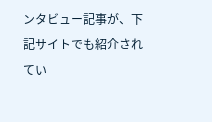ンタビュー記事が、下記サイトでも紹介されてい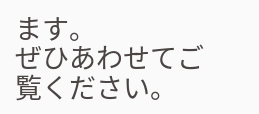ます。
ぜひあわせてご覧ください。